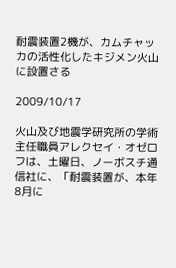耐震装置2機が、カムチャッカの活性化したキジメン火山に設置さる

2009/10/17

火山及び地震学研究所の学術主任職員アレクセイ・オゼロフは、土曜日、ノーボスチ通信社に、「耐震装置が、本年8月に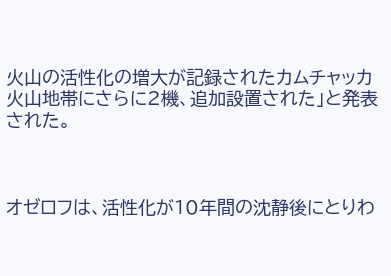火山の活性化の増大が記録されたカムチャッカ火山地帯にさらに2機、追加設置された」と発表された。



オゼロフは、活性化が10年間の沈静後にとりわ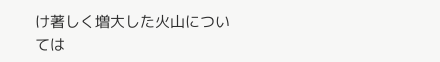け著しく増大した火山については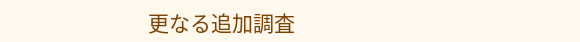更なる追加調査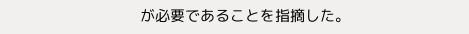が必要であることを指摘した。